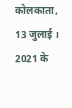कोलकाता, 13 जुलाई । 2021 के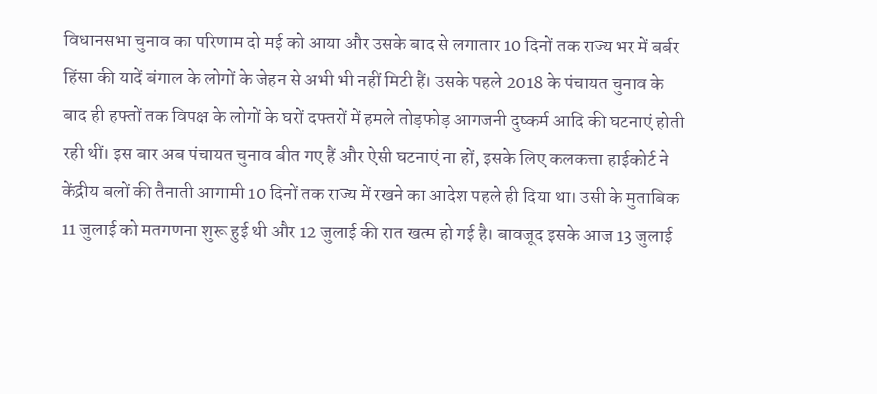विधानसभा चुनाव का परिणाम दो मई को आया और उसके बाद से लगातार 10 दिनों तक राज्य भर में बर्बर हिंसा की यादें बंगाल के लोगों के जेहन से अभी भी नहीं मिटी हैं। उसके पहले 2018 के पंचायत चुनाव के बाद ही हफ्तों तक विपक्ष के लोगों के घरों दफ्तरों में हमले तोड़फोड़ आगजनी दुष्कर्म आदि की घटनाएं होती रही थीं। इस बार अब पंचायत चुनाव बीत गए हैं और ऐसी घटनाएं ना हों, इसके लिए कलकत्ता हाईकोर्ट ने केंद्रीय बलों की तैनाती आगामी 10 दिनों तक राज्य में रखने का आदेश पहले ही दिया था। उसी के मुताबिक 11 जुलाई को मतगणना शुरू हुई थी और 12 जुलाई की रात खत्म हो गई है। बावजूद इसके आज 13 जुलाई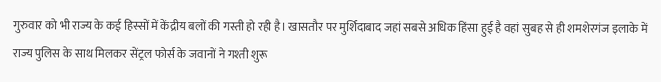गुरुवार को भी राज्य के कई हिस्सों में केंद्रीय बलों की गस्ती हो रही है। खासतौर पर मुर्शिदाबाद जहां सबसे अधिक हिंसा हुई है वहां सुबह से ही शमशेरगंज इलाके में राज्य पुलिस के साथ मिलकर सेंट्रल फोर्स के जवानों ने गश्ती शुरू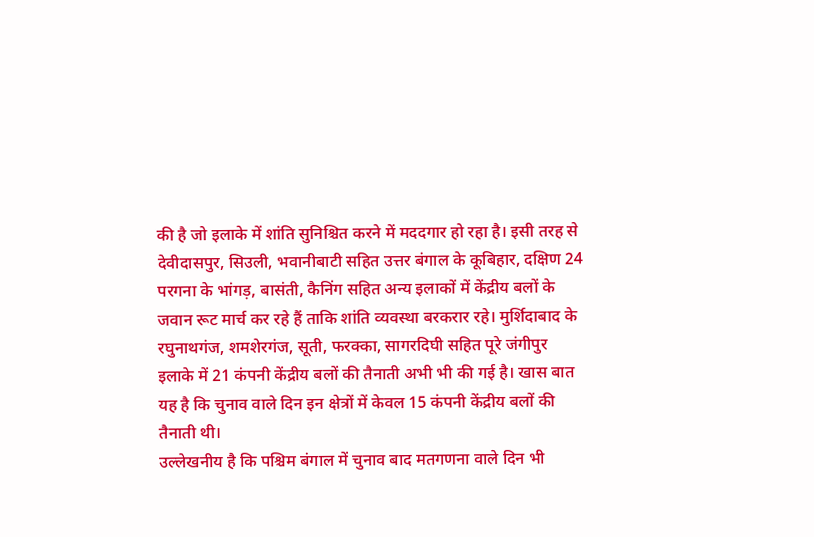की है जो इलाके में शांति सुनिश्चित करने में मददगार हो रहा है। इसी तरह से देवीदासपुर, सिउली, भवानीबाटी सहित उत्तर बंगाल के कूबिहार, दक्षिण 24 परगना के भांगड़, बासंती, कैनिंग सहित अन्य इलाकों में केंद्रीय बलों के जवान रूट मार्च कर रहे हैं ताकि शांति व्यवस्था बरकरार रहे। मुर्शिदाबाद के रघुनाथगंज, शमशेरगंज, सूती, फरक्का, सागरदिघी सहित पूरे जंगीपुर इलाके में 21 कंपनी केंद्रीय बलों की तैनाती अभी भी की गई है। खास बात यह है कि चुनाव वाले दिन इन क्षेत्रों में केवल 15 कंपनी केंद्रीय बलों की तैनाती थी।
उल्लेखनीय है कि पश्चिम बंगाल में चुनाव बाद मतगणना वाले दिन भी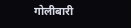गोलीबारी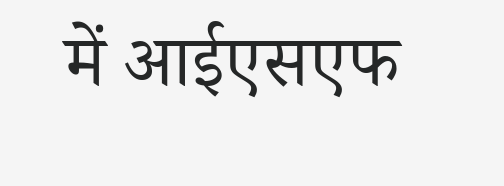में आईएसएफ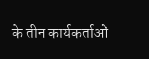के तीन कार्यकर्ताओं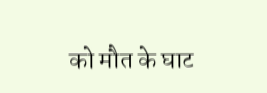को मौत के घाट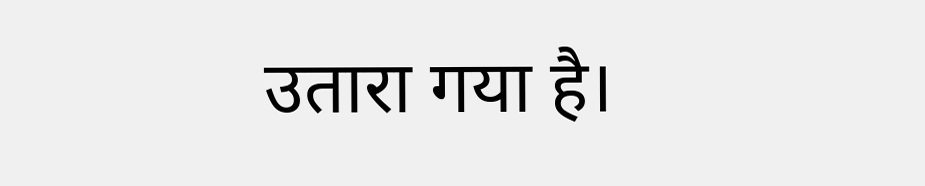उतारा गया है।